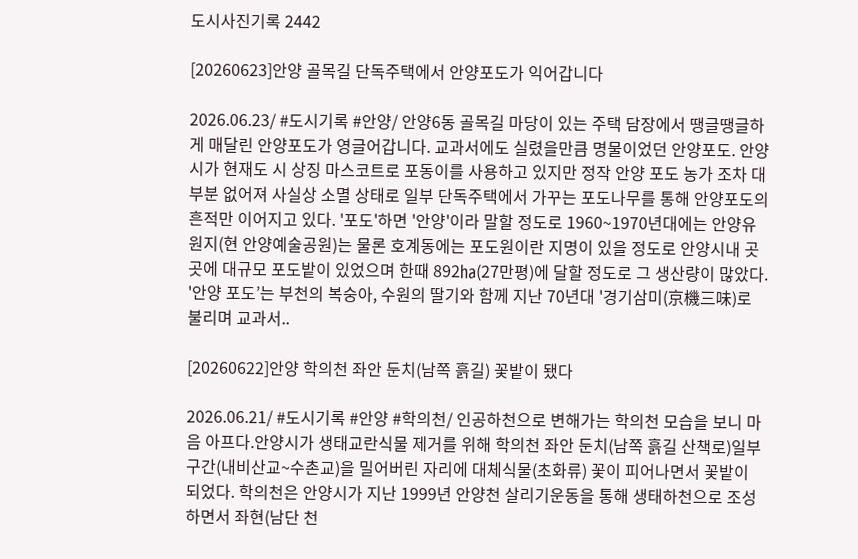도시사진기록 2442

[20260623]안양 골목길 단독주택에서 안양포도가 익어갑니다

2026.06.23/ #도시기록 #안양/ 안양6동 골목길 마당이 있는 주택 담장에서 땡글땡글하게 매달린 안양포도가 영글어갑니다. 교과서에도 실렸을만큼 명물이었던 안양포도. 안양시가 현재도 시 상징 마스코트로 포동이를 사용하고 있지만 정작 안양 포도 농가 조차 대부분 없어져 사실상 소멸 상태로 일부 단독주택에서 가꾸는 포도나무를 통해 안양포도의 흔적만 이어지고 있다. '포도'하면 '안양'이라 말할 정도로 1960~1970년대에는 안양유원지(현 안양예술공원)는 물론 호계동에는 포도원이란 지명이 있을 정도로 안양시내 곳곳에 대규모 포도밭이 있었으며 한때 892㏊(27만평)에 달할 정도로 그 생산량이 많았다. '안양 포도’는 부천의 복숭아, 수원의 딸기와 함께 지난 70년대 '경기삼미(京機三味)로 불리며 교과서..

[20260622]안양 학의천 좌안 둔치(남쪽 흙길) 꽃밭이 됐다

2026.06.21/ #도시기록 #안양 #학의천/ 인공하천으로 변해가는 학의천 모습을 보니 마음 아프다.안양시가 생태교란식물 제거를 위해 학의천 좌안 둔치(남쪽 흙길 산책로)일부 구간(내비산교~수촌교)을 밀어버린 자리에 대체식물(초화류) 꽃이 피어나면서 꽃밭이 되었다. 학의천은 안양시가 지난 1999년 안양천 살리기운동을 통해 생태하천으로 조성하면서 좌현(남단 천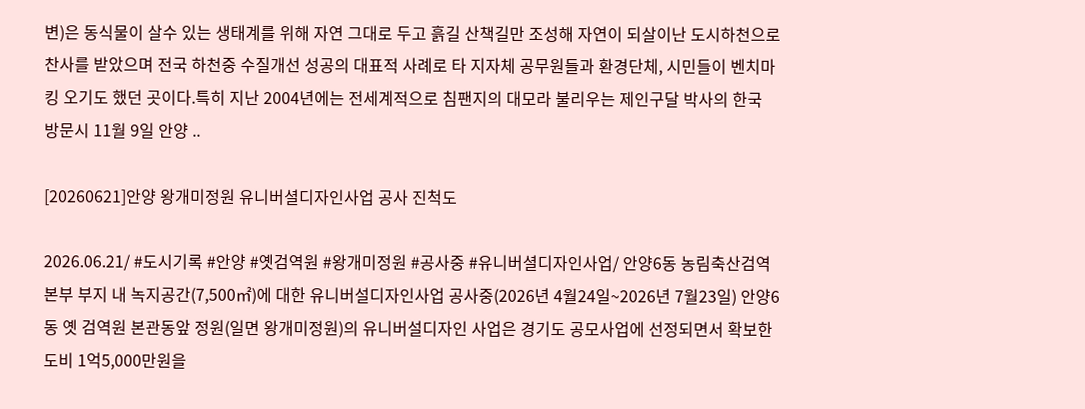변)은 동식물이 살수 있는 생태계를 위해 자연 그대로 두고 흙길 산책길만 조성해 자연이 되살이난 도시하천으로 찬사를 받았으며 전국 하천중 수질개선 성공의 대표적 사례로 타 지자체 공무원들과 환경단체, 시민들이 벤치마킹 오기도 했던 곳이다.특히 지난 2004년에는 전세계적으로 침팬지의 대모라 불리우는 제인구달 박사의 한국 방문시 11월 9일 안양 ..

[20260621]안양 왕개미정원 유니버셜디자인사업 공사 진척도

2026.06.21/ #도시기록 #안양 #옛검역원 #왕개미정원 #공사중 #유니버셜디자인사업/ 안양6동 농림축산검역본부 부지 내 녹지공간(7,500㎡)에 대한 유니버설디자인사업 공사중(2026년 4월24일~2026년 7월23일) 안양6동 옛 검역원 본관동앞 정원(일면 왕개미정원)의 유니버설디자인 사업은 경기도 공모사업에 선정되면서 확보한 도비 1억5,000만원을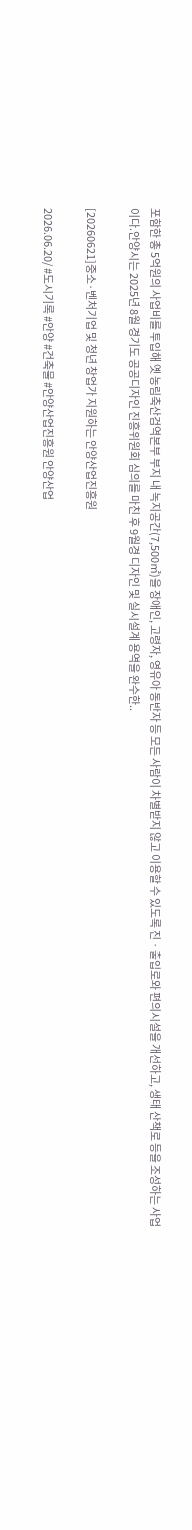포함한 총 5억원의 사업비를 투입해 옛 농림축산검역본부 부지 내 녹지공간(7,500㎡)을 장애인, 고령자, 영유아 동반자 등 모든 사람이 차별받지 않고 이용할 수 있도록 진ㆍ출입로와 편의시설을 개선하고, 생태 산책로 등을 조성하는 사업이다.안양시는 2025년 8월 경기도 공공디자인 진흥위원회 심의를 마친 후 9월경 디자인 및 실시설계 용역을 완수한..

[20260621]중소·벤처기업 및 청년 창업가 지원하는 안양산업진흥원

2026.06.20/ #도시기록 #안양 #건축물 #안양산업진흥원 안양산업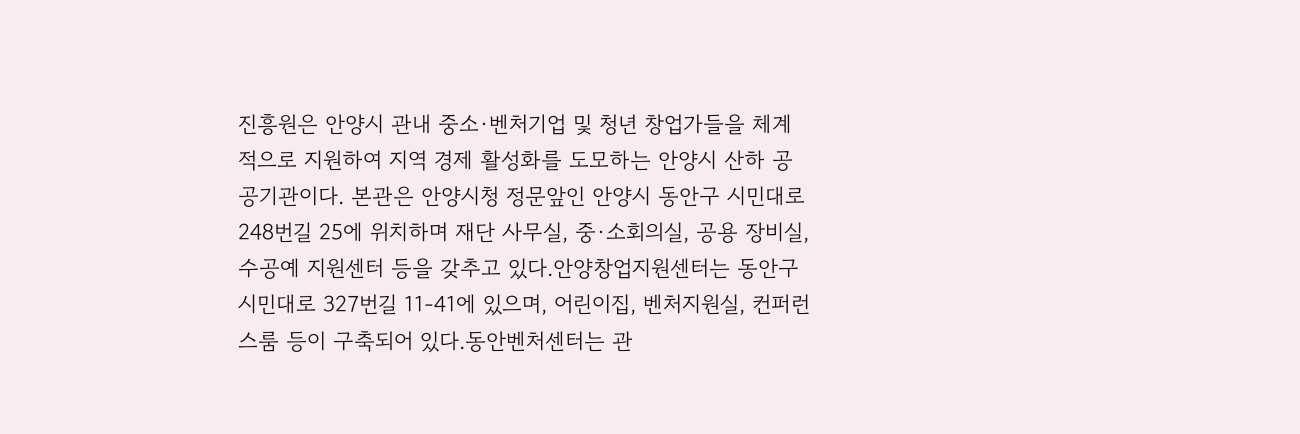진흥원은 안양시 관내 중소·벤처기업 및 청년 창업가들을 체계적으로 지원하여 지역 경제 활성화를 도모하는 안양시 산하 공공기관이다. 본관은 안양시청 정문앞인 안양시 동안구 시민대로248번길 25에 위치하며 재단 사무실, 중·소회의실, 공용 장비실, 수공예 지원센터 등을 갖추고 있다.안양창업지원센터는 동안구 시민대로 327번길 11-41에 있으며, 어린이집, 벤처지원실, 컨퍼런스룸 등이 구축되어 있다.동안벤처센터는 관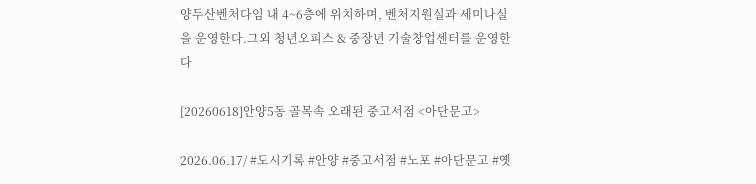양두산벤처다임 내 4~6층에 위치하며, 벤처지원실과 세미나실을 운영한다.그외 청년오피스 & 중장년 기술창업센터를 운영한다

[20260618]안양5동 골목속 오래된 중고서점 <아단문고>

2026.06.17/ #도시기록 #안양 #중고서점 #노포 #아단문고 #옛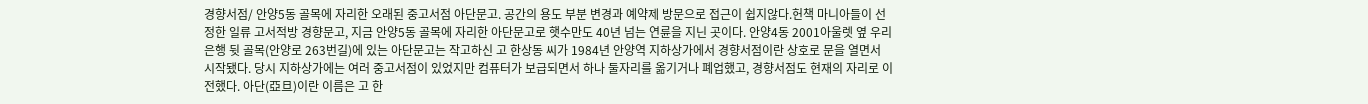경향서점/ 안양5동 골목에 자리한 오래된 중고서점 아단문고. 공간의 용도 부분 변경과 예약제 방문으로 접근이 쉽지않다.헌책 마니아들이 선정한 일류 고서적방 경향문고, 지금 안양5동 골목에 자리한 아단문고로 햇수만도 40년 넘는 연륜을 지닌 곳이다. 안양4동 2001아울렛 옆 우리은행 뒷 골목(안양로 263번길)에 있는 아단문고는 작고하신 고 한상동 씨가 1984년 안양역 지하상가에서 경향서점이란 상호로 문을 열면서 시작됐다. 당시 지하상가에는 여러 중고서점이 있었지만 컴퓨터가 보급되면서 하나 둘자리를 옮기거나 폐업했고, 경향서점도 현재의 자리로 이전했다. 아단(亞旦)이란 이름은 고 한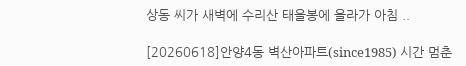상동 씨가 새벽에 수리산 태을봉에 올라가 아침 ..

[20260618]안양4동 벽산아파트(since1985) 시간 멈춘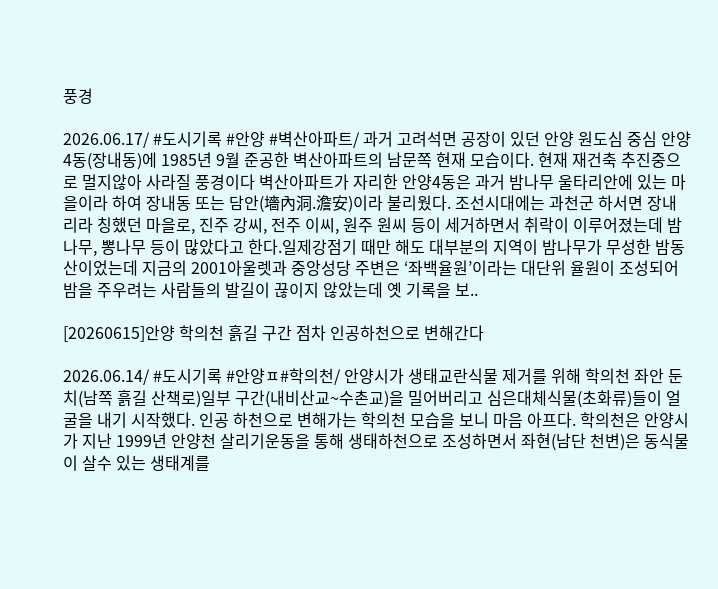풍경

2026.06.17/ #도시기록 #안양 #벽산아파트/ 과거 고려석면 공장이 있던 안양 원도심 중심 안양4동(장내동)에 1985년 9월 준공한 벽산아파트의 남문쪽 현재 모습이다. 현재 재건축 추진중으로 멀지않아 사라질 풍경이다 벽산아파트가 자리한 안양4동은 과거 밤나무 울타리안에 있는 마을이라 하여 장내동 또는 담안(墻內洞.澹安)이라 불리웠다. 조선시대에는 과천군 하서면 장내리라 칭했던 마을로, 진주 강씨, 전주 이씨, 원주 원씨 등이 세거하면서 취락이 이루어졌는데 밤나무, 뽕나무 등이 많았다고 한다.일제강점기 때만 해도 대부분의 지역이 밤나무가 무성한 밤동산이었는데 지금의 2001아울렛과 중앙성당 주변은 ‘좌백율원’이라는 대단위 율원이 조성되어 밤을 주우려는 사람들의 발길이 끊이지 않았는데 옛 기록을 보..

[20260615]안양 학의천 흙길 구간 점차 인공하천으로 변해간다

2026.06.14/ #도시기록 #안양ㅍ#학의천/ 안양시가 생태교란식물 제거를 위해 학의천 좌안 둔치(남쪽 흙길 산책로)일부 구간(내비산교~수촌교)을 밀어버리고 심은대체식물(초화류)들이 얼굴을 내기 시작했다. 인공 하천으로 변해가는 학의천 모습을 보니 마음 아프다. 학의천은 안양시가 지난 1999년 안양천 살리기운동을 통해 생태하천으로 조성하면서 좌현(남단 천변)은 동식물이 살수 있는 생태계를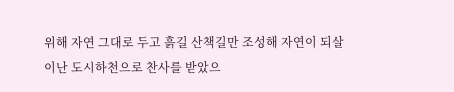위해 자연 그대로 두고 흙길 산책길만 조성해 자연이 되살이난 도시하천으로 찬사를 받았으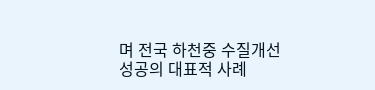며 전국 하천중 수질개선 성공의 대표적 사례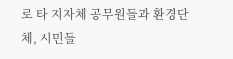로 타 지자체 공무원들과 환경단체, 시민들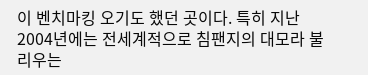이 벤치마킹 오기도 했던 곳이다. 특히 지난 2004년에는 전세계적으로 침팬지의 대모라 불리우는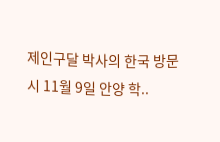제인구달 박사의 한국 방문시 11월 9일 안양 학..